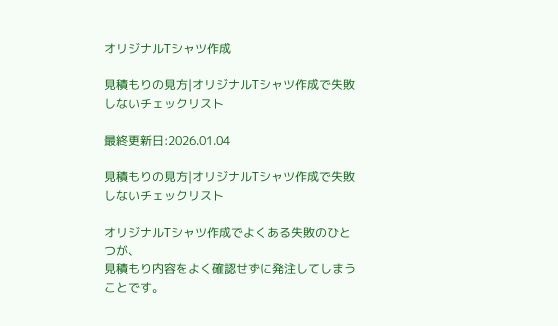オリジナルTシャツ作成

見積もりの見方|オリジナルTシャツ作成で失敗しないチェックリスト

最終更新日:2026.01.04

見積もりの見方|オリジナルTシャツ作成で失敗しないチェックリスト

オリジナルTシャツ作成でよくある失敗のひとつが、
見積もり内容をよく確認せずに発注してしまうことです。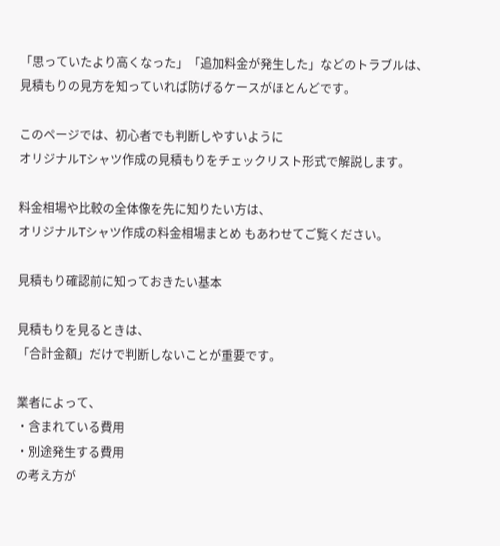「思っていたより高くなった」「追加料金が発生した」などのトラブルは、
見積もりの見方を知っていれば防げるケースがほとんどです。

このページでは、初心者でも判断しやすいように
オリジナルTシャツ作成の見積もりをチェックリスト形式で解説します。

料金相場や比較の全体像を先に知りたい方は、
オリジナルTシャツ作成の料金相場まとめ もあわせてご覧ください。

見積もり確認前に知っておきたい基本

見積もりを見るときは、
「合計金額」だけで判断しないことが重要です。

業者によって、
・含まれている費用
・別途発生する費用
の考え方が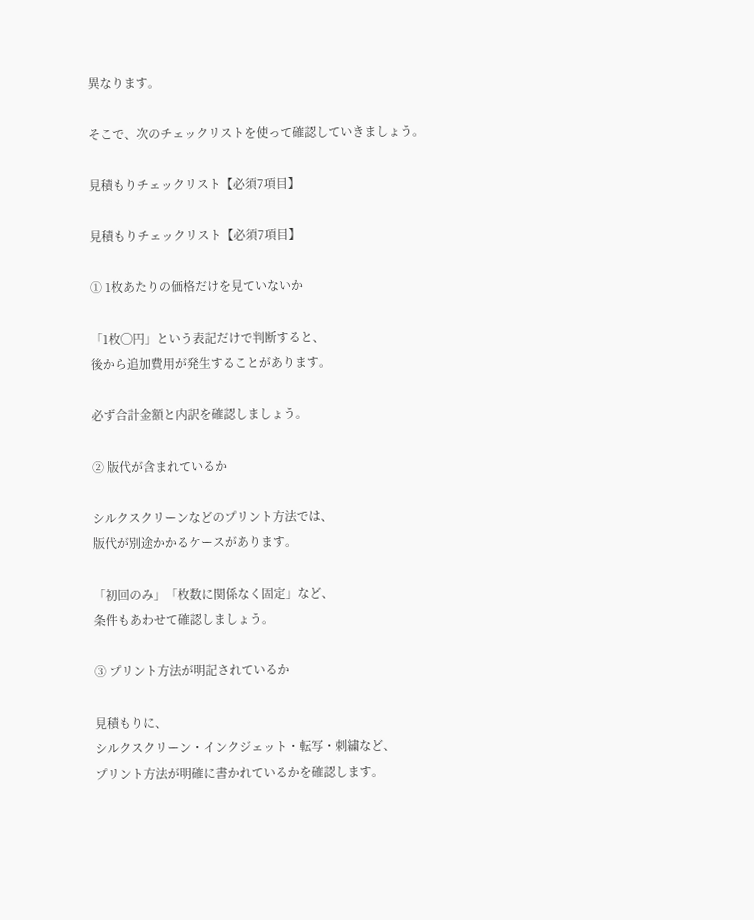異なります。

そこで、次のチェックリストを使って確認していきましょう。

見積もりチェックリスト【必須7項目】

見積もりチェックリスト【必須7項目】

① 1枚あたりの価格だけを見ていないか

「1枚◯円」という表記だけで判断すると、
後から追加費用が発生することがあります。

必ず合計金額と内訳を確認しましょう。

② 版代が含まれているか

シルクスクリーンなどのプリント方法では、
版代が別途かかるケースがあります。

「初回のみ」「枚数に関係なく固定」など、
条件もあわせて確認しましょう。

③ プリント方法が明記されているか

見積もりに、
シルクスクリーン・インクジェット・転写・刺繍など、
プリント方法が明確に書かれているかを確認します。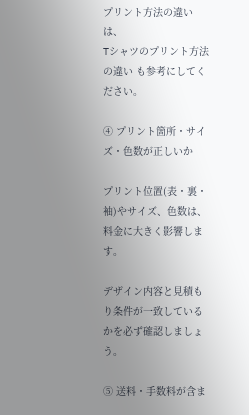プリント方法の違いは、
Tシャツのプリント方法の違い も参考にしてください。

④ プリント箇所・サイズ・色数が正しいか

プリント位置(表・裏・袖)やサイズ、色数は、
料金に大きく影響します。

デザイン内容と見積もり条件が一致しているかを必ず確認しましょう。

⑤ 送料・手数料が含ま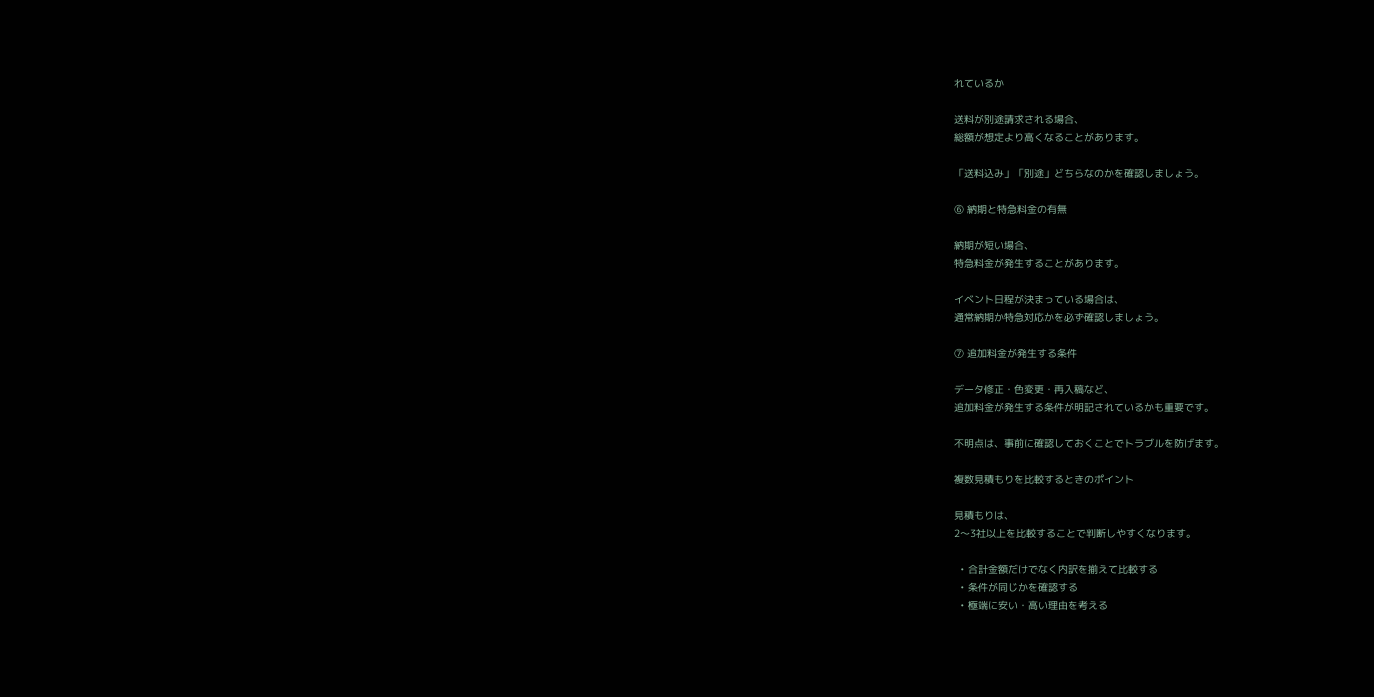れているか

送料が別途請求される場合、
総額が想定より高くなることがあります。

「送料込み」「別途」どちらなのかを確認しましょう。

⑥ 納期と特急料金の有無

納期が短い場合、
特急料金が発生することがあります。

イベント日程が決まっている場合は、
通常納期か特急対応かを必ず確認しましょう。

⑦ 追加料金が発生する条件

データ修正・色変更・再入稿など、
追加料金が発生する条件が明記されているかも重要です。

不明点は、事前に確認しておくことでトラブルを防げます。

複数見積もりを比較するときのポイント

見積もりは、
2〜3社以上を比較することで判断しやすくなります。

  • 合計金額だけでなく内訳を揃えて比較する
  • 条件が同じかを確認する
  • 極端に安い・高い理由を考える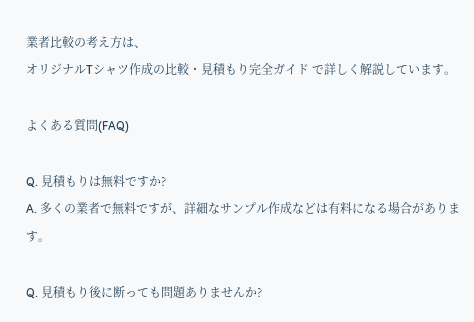業者比較の考え方は、
オリジナルTシャツ作成の比較・見積もり完全ガイド で詳しく解説しています。

よくある質問(FAQ)

Q. 見積もりは無料ですか?
A. 多くの業者で無料ですが、詳細なサンプル作成などは有料になる場合があります。

Q. 見積もり後に断っても問題ありませんか?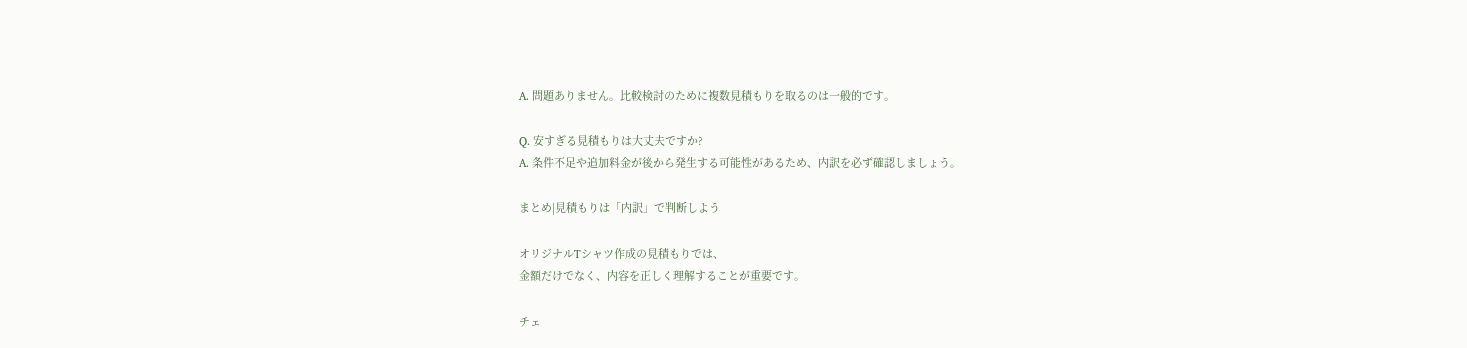A. 問題ありません。比較検討のために複数見積もりを取るのは一般的です。

Q. 安すぎる見積もりは大丈夫ですか?
A. 条件不足や追加料金が後から発生する可能性があるため、内訳を必ず確認しましょう。

まとめ|見積もりは「内訳」で判断しよう

オリジナルTシャツ作成の見積もりでは、
金額だけでなく、内容を正しく理解することが重要です。

チェ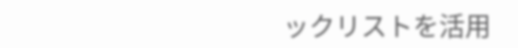ックリストを活用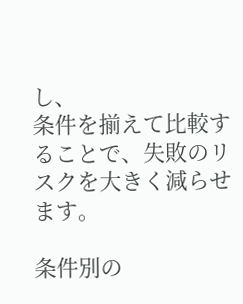し、
条件を揃えて比較することで、失敗のリスクを大きく減らせます。

条件別の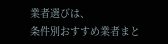業者選びは、
条件別おすすめ業者まと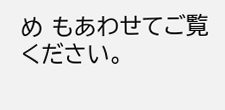め もあわせてご覧ください。